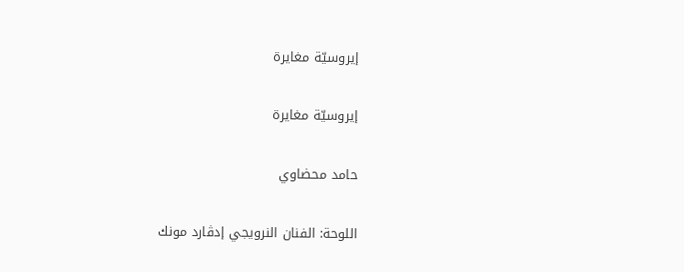إيروسيّة مغايرة

إيروسيّة مغايرة

حامد محضاوي

اللوحة: الفنان النرويجي إدڤارد مونك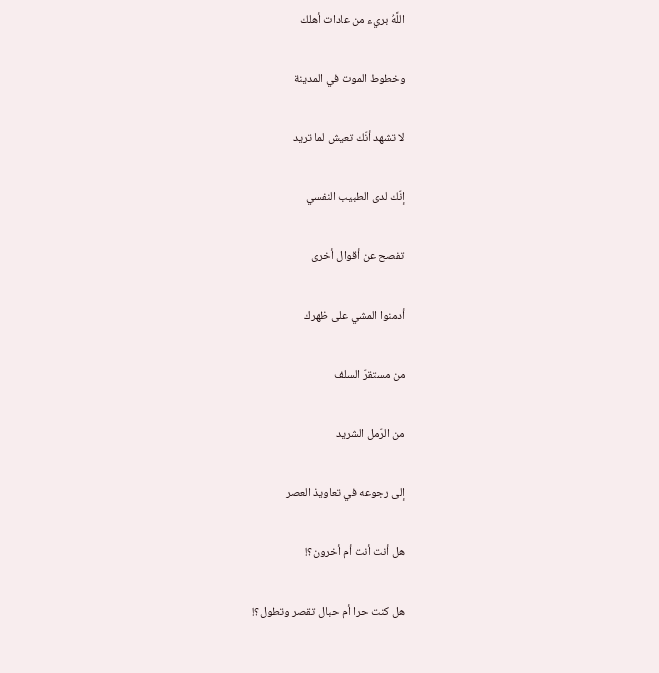اللَّهُ بريء من عادات أهلك

وخطوط الموت في المدينة

لا تشهد أنّك تعيش لما تريد

إنّك لدى الطبيب النفسي

تفصح عن أقوال أخرى

أدمنوا المشي على ظهرك

من مستقرّ السلف

من الرّمل الشريد

إلى رجوعه في تعاويذ العصر

هل أنت أنت أم أخرون؟!

هل كنت حرا أم حبال تقصر وتطول؟!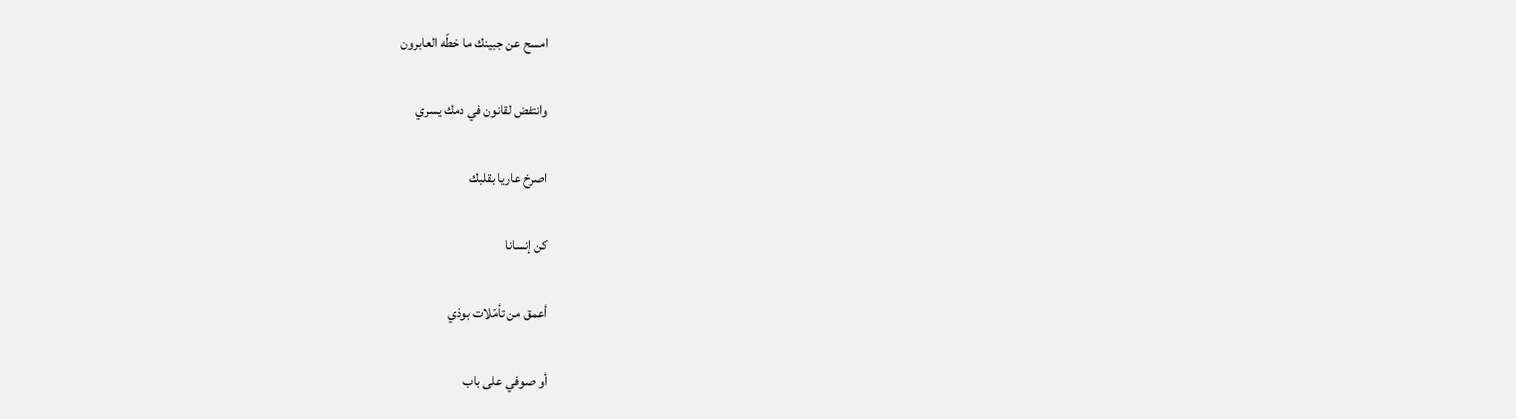امسح عن جبينك ما خطّه العابرون

وانتفض لقانون في دمك يسري

اصرخ عاريا بقلبك

كن إنسانا

أعمق من تأمّلات بوذي

أو صوفي على باب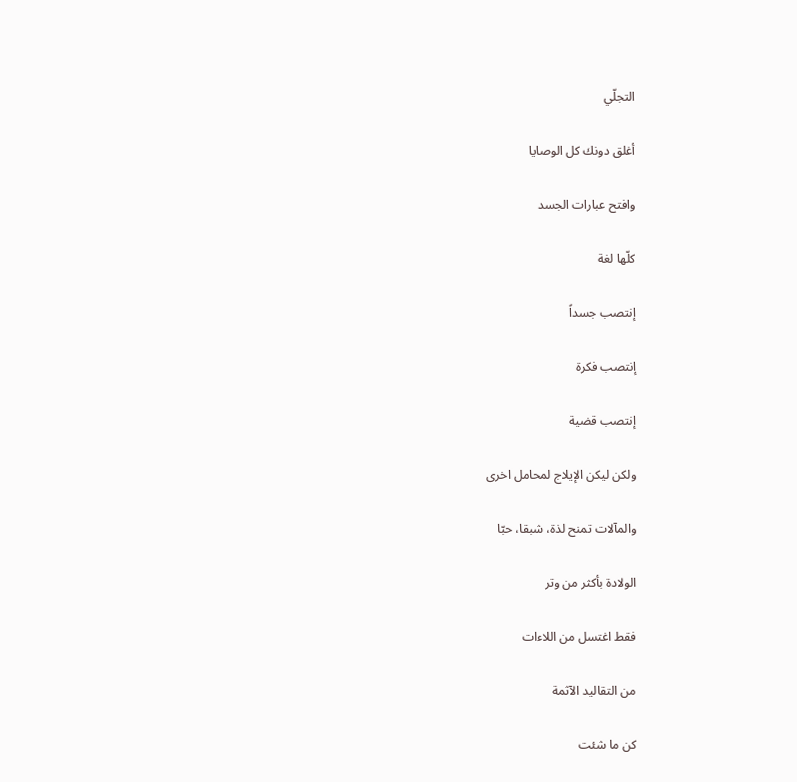التجلّي

أغلق دونك كل الوصايا

وافتح عبارات الجسد

كلّها لغة

إنتصب جسداً

إنتصب فكرة

إنتصب قضية

ولكن ليكن الإيلاج لمحامل اخرى

والمآلات تمنح لذة، شبقا، حبّا

الولادة بأكثر من وتر

فقط اغتسل من اللاءات

من التقاليد الآثمة

كن ما شئت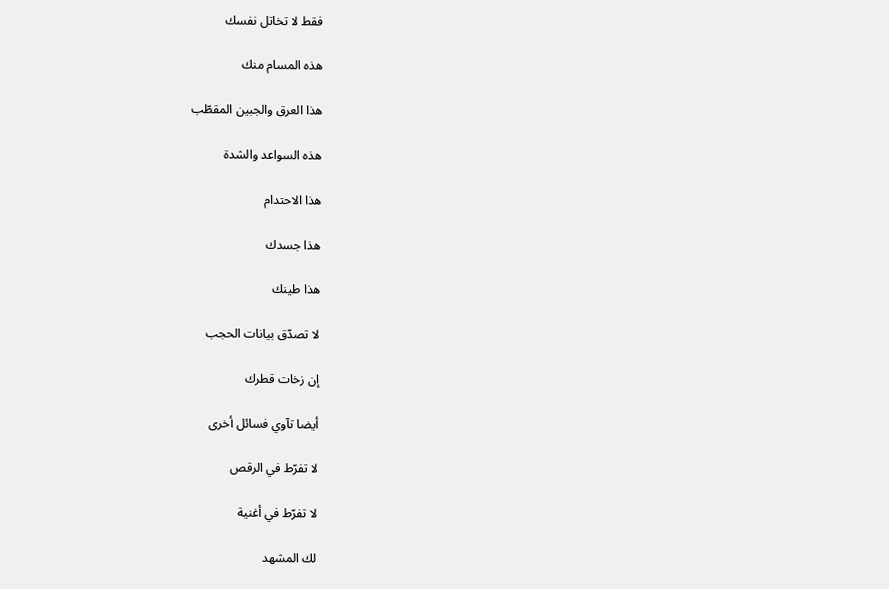فقط لا تخاتل نفسك

هذه المسام منك

هذا العرق والجبين المقطّب

هذه السواعد والشدة

هذا الاحتدام

هذا جسدك

هذا طينك

لا تصدّق بيانات الحجب

إن زخات قطرك

أيضا تآوي فسائل أخرى

لا تفرّط في الرقص

لا تفرّط في أغنية

لك المشهد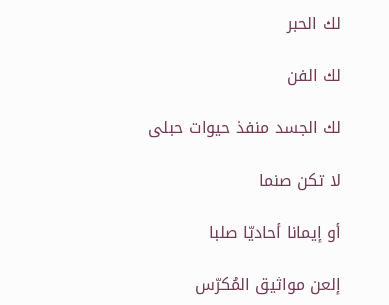لك الحبر

لك الفن

لك الجسد منفذ حيوات حبلى

لا تكن صنما

أو إيمانا أحاديّا صلبا

إلعن مواثيق المُكرّس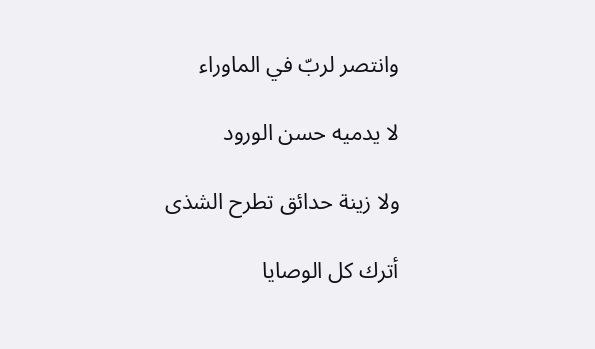وانتصر لربّ في الماوراء

لا يدميه حسن الورود

ولا زينة حدائق تطرح الشذى

أترك كل الوصايا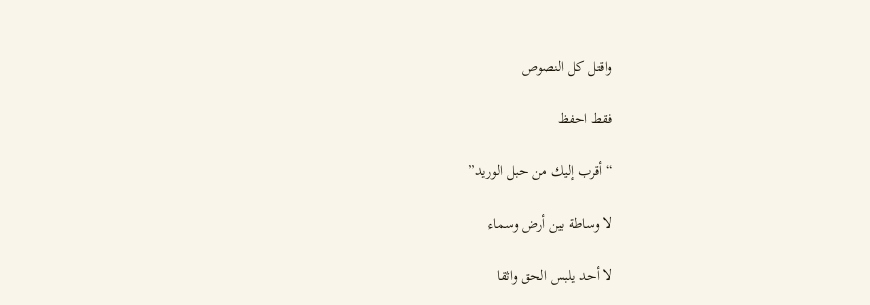واقتل كل النصوص

فقط احفظ

“أقرب إليك من حبل الوريد”

لا وساطة بين أرض وسماء

لا أحد يلبس الحق واثقا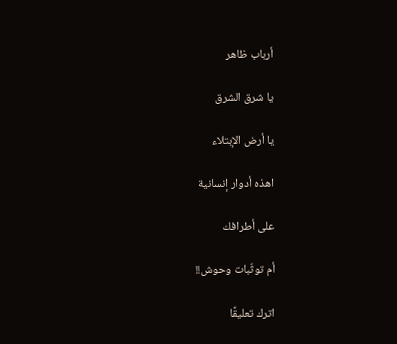أرباب ظاهر

يا شرق الشرق

يا أرض الإبتلاء

اهذه أدوار إنسانية

على أطرافك

أم توثّبات وحوش!!

اترك تعليقًا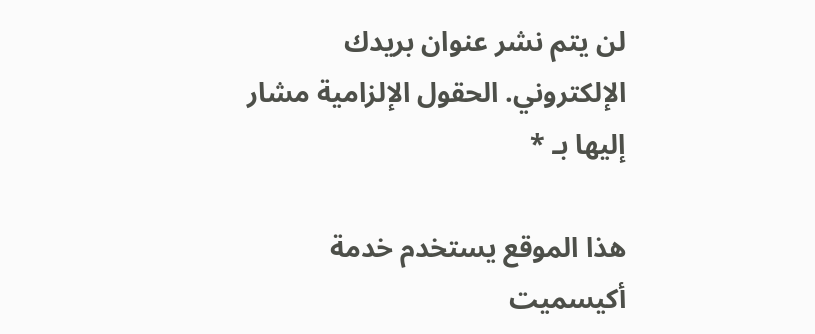لن يتم نشر عنوان بريدك الإلكتروني. الحقول الإلزامية مشار إليها بـ *

هذا الموقع يستخدم خدمة أكيسميت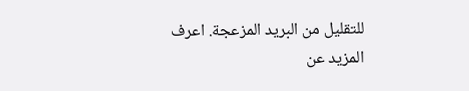للتقليل من البريد المزعجة. اعرف المزيد عن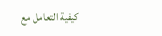كيفية التعامل مع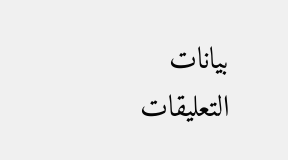بيانات التعليقات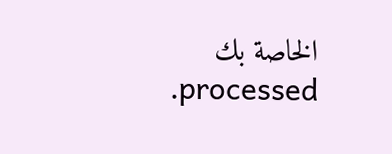الخاصة بك processed.